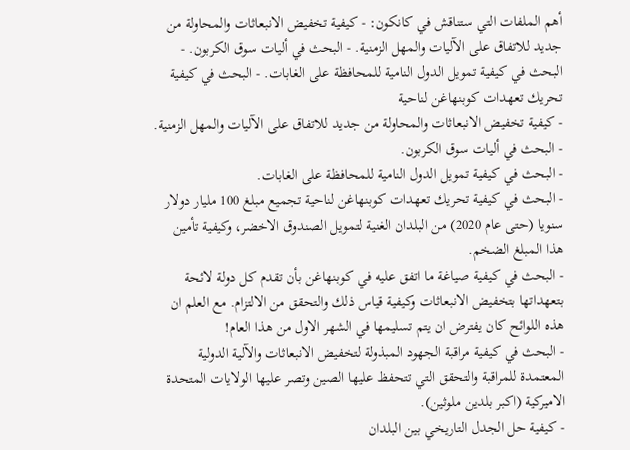أهم الملفات التي ستناقش في كانكون: - كيفية تخفيض الانبعاثات والمحاولة من جديد للاتفاق على الآليات والمهل الزمنية. - البحث في أليات سوق الكربون. - البحث في كيفية تمويل الدول النامية للمحافظة على الغابات. - البحث في كيفية تحريك تعهدات كوبنهاغن لناحية
- كيفية تخفيض الانبعاثات والمحاولة من جديد للاتفاق على الآليات والمهل الزمنية.
- البحث في أليات سوق الكربون.
- البحث في كيفية تمويل الدول النامية للمحافظة على الغابات.
- البحث في كيفية تحريك تعهدات كوبنهاغن لناحية تجميع مبلغ 100 مليار دولار سنويا (حتى عام 2020) من البلدان الغنية لتمويل الصندوق الاخضر، وكيفية تأمين هذا المبلغ الضخم.
- البحث في كيفية صياغة ما اتفق عليه في كوبنهاغن بأن تقدم كل دولة لائحة بتعهداتها بتخفيض الانبعاثات وكيفية قياس ذلك والتحقق من الالتزام. مع العلم ان هذه اللوائح كان يفترض ان يتم تسليمها في الشهر الاول من هذا العام!
- البحث في كيفية مراقبة الجهود المبذولة لتخفيض الانبعاثات والآلية الدولية المعتمدة للمراقبة والتحقق التي تتحفظ عليها الصين وتصر عليها الولايات المتحدة الاميركية (اكبر بلدين ملوثين).
- كيفية حل الجدل التاريخي بين البلدان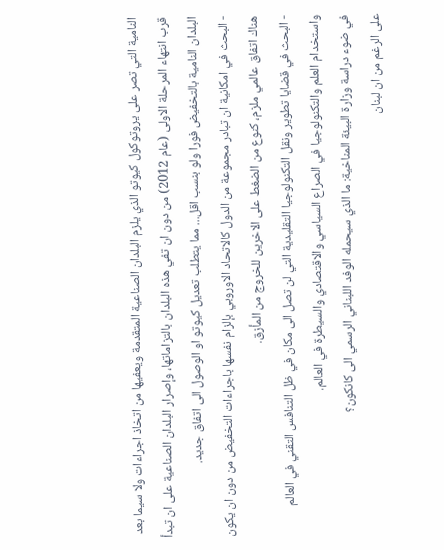النامية التي تصر على يروتوكول كيوتو الذي يلزم البلدان الصناعية المتقدمة ويعفيها من اتخاذ اجراءات ولا سيما بعد قرب انتهاء المرحلة الاولى (عام 2012) من دون ان تفي هذه البلدان بالتزاماتها، وإصرار البلدان الصناعية على ان تبدأ البلدان النامية بالتخفيض فورا ولو بنسب اقل... مما يتطلب تعديل كيوتو او الوصول الى اتفاق جديد.
- البحث في امكانية ان تبادر مجموعة من الدول كالاتحاد الاوروبي بإلزام نفسها باجراءات التخفيض من دون ان يكون هناك اتفاق عالمي ملزم، كنوع من الضغط على الاخرين للخروج من المأزق.
- البحث في قضايا تطوير ونقل التكنولوجيا التقليدية التي لن تصل الى مكان في ظل التنافس التقني في العالم واستخدام العلم والتكنولوجيا في الصراع السياسي والاقتصادي والسيطرة في العالم.
في ضوء دراسة وزارة البيئة المناخية: ما الذي سيحمله الوفد اللبناني الرسمي الى كانكون؟
على الرغم من ان لبنان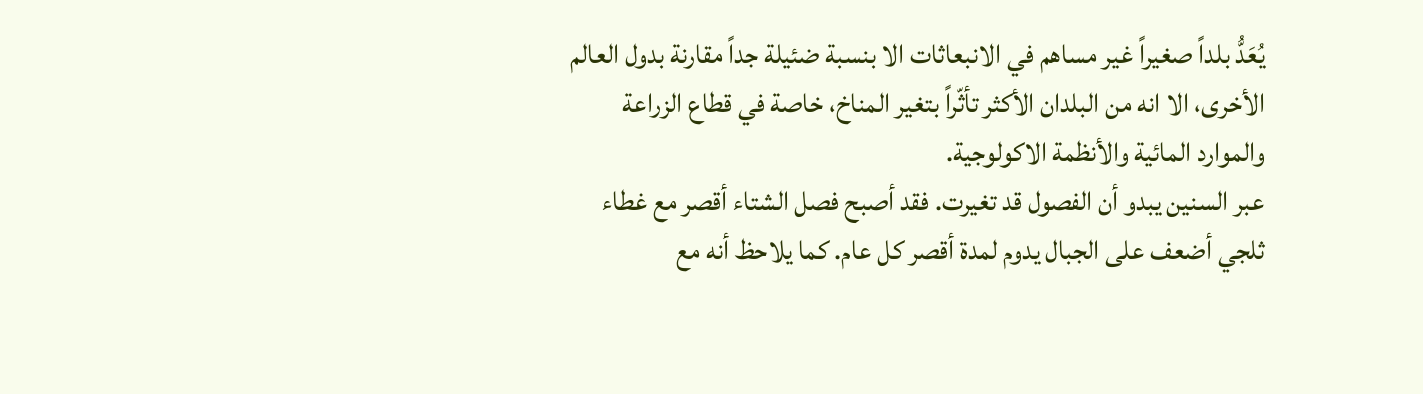يُعَدُّ بلداً صغيراً غير مساهم في الانبعاثات الا بنسبة ضئيلة جداً مقارنة بدول العالم الأخرى، الا انه من البلدان الأكثر تأثّراً بتغير المناخ، خاصة في قطاع الزراعة والموارد المائية والأنظمة الاكولوجية.
عبر السنين يبدو أن الفصول قد تغيرت. فقد أصبح فصل الشتاء أقصر مع غطاء ثلجي أضعف على الجبال يدوم لمدة أقصر كل عام. كما يلاحظ أنه مع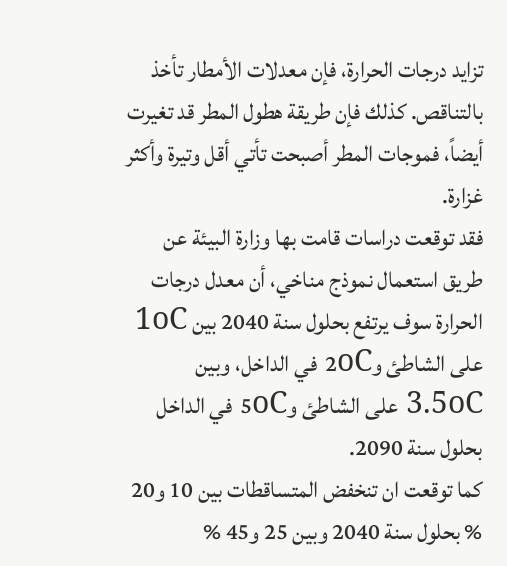تزايد درجات الحرارة، فإن معدلات الأمطار تأخذ بالتناقص. كذلك فإن طريقة هطول المطر قد تغيرت أيضاً، فموجات المطر أصبحت تأتي أقل وتيرة وأكثر غزارة.
فقد توقعت دراسات قامت بها وزارة البيئة عن طريق استعمال نموذج مناخي، أن معدل درجات الحرارة سوف يرتفع بحلول سنة 2040 بين 1oC على الشاطئ و2oC في الداخل، وبين 3.5oC على الشاطئ و5oC في الداخل بحلول سنة 2090.
كما توقعت ان تنخفض المتساقطات بين 10 و20 % بحلول سنة 2040 وبين 25 و45 %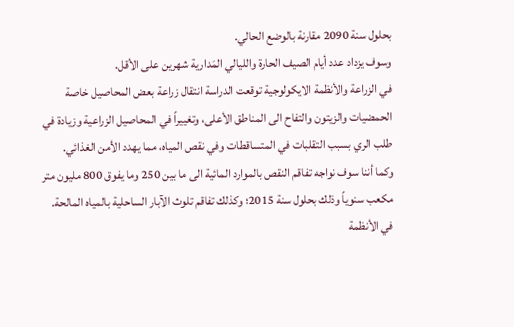بحلول سنة 2090 مقارنة بالوضع الحالي.
وسوف يزداد عدد أيام الصيف الحارة والليالي المَدارية شهرين على الأقل.
في الزراعة والأنظمة الايكولوجية توقعت الدراسة انتقال زراعة بعض المحاصيل خاصة الحمضيات والزيتون والتفاح الى المناطق الأعلى، وتغييراً في المحاصيل الزراعية وزيادة في طلب الري بسبب التقلبات في المتساقطات وفي نقص المياه، مما يهدد الأمن الغذائي.
وكما أننا سوف نواجه تفاقم النقص بالموارد المائية الى ما بين 250 وما يفوق 800 مليون متر مكعب سنوياً وذلك بحلول سنة 2015؛ وكذلك تفاقم تلوث الآبار الساحلية بالمياه المالحة.
في الأنظمة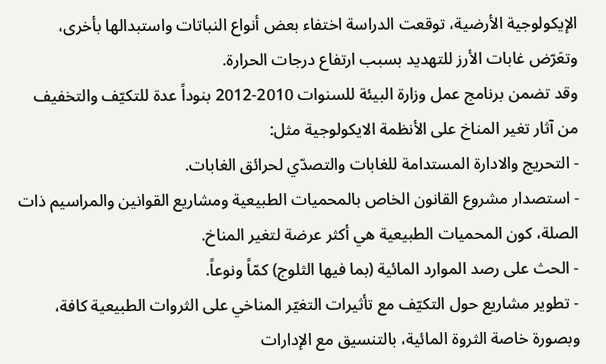الإيكولوجية الأرضية، توقعت الدراسة اختفاء بعض أنواع النباتات واستبدالها بأخرى، وتعَرّض غابات الأرز للتهديد بسبب ارتفاع درجات الحرارة.
وقد تضمن برنامج عمل وزارة البيئة للسنوات 2010-2012 بنوداً عدة للتكيّف والتخفيف من آثار تغير المناخ على الأنظمة الايكولوجية مثل:
- التحريج والادارة المستدامة للغابات والتصدّي لحرائق الغابات.
- استصدار مشروع القانون الخاص بالمحميات الطبيعية ومشاريع القوانين والمراسيم ذات الصلة، كون المحميات الطبيعية هي أكثر عرضة لتغير المناخ.
- الحث على رصد الموارد المائية (بما فيها الثلوج) كمّاً ونوعاً.
- تطوير مشاريع حول التكيّف مع تأثيرات التغيّر المناخي على الثروات الطبيعية كافة، وبصورة خاصة الثروة المائية، بالتنسيق مع الإدارات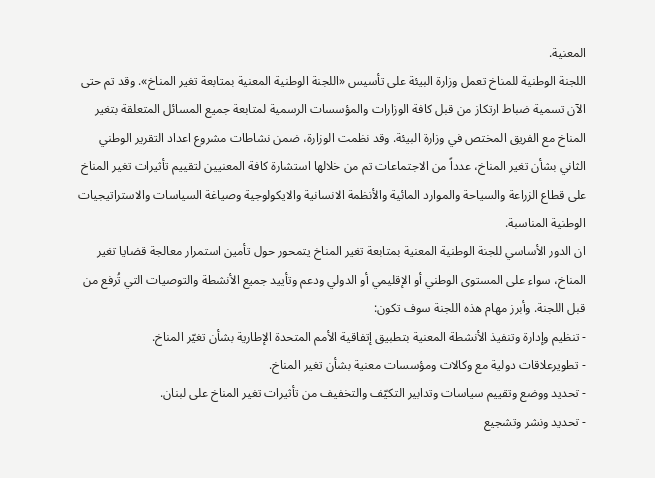المعنية.
اللجنة الوطنية للمناخ تعمل وزارة البيئة على تأسيس «اللجنة الوطنية المعنية بمتابعة تغير المناخ». وقد تم حتى الآن تسمية ضباط ارتكاز من قبل كافة الوزارات والمؤسسات الرسمية لمتابعة جميع المسائل المتعلقة بتغير المناخ مع الفريق المختص في وزارة البيئة. وقد نظمت الوزارة، ضمن نشاطات مشروع اعداد التقرير الوطني الثاني بشأن تغير المناخ، عدداً من الاجتماعات تم من خلالها استشارة كافة المعنيين لتقييم تأثيرات تغير المناخ على قطاع الزراعة والسياحة والموارد المائية والأنظمة الانسانية والايكولوجية وصياغة السياسات والاستراتيجيات الوطنية المناسبة.
ان الدور الأساسي للجنة الوطنية المعنية بمتابعة تغير المناخ يتمحور حول تأمين استمرار معالجة قضايا تغير المناخ، سواء على المستوى الوطني أو الإقليمي أو الدولي ودعم وتأييد جميع الأنشطة والتوصيات التي تُرفع من قبل اللجنة. وأبرز مهام هذه اللجنة سوف تكون:
- تنظيم وإدارة وتنفيذ الأنشطة المعنية بتطبيق إتفاقية الأمم المتحدة الإطارية بشأن تغيّر المناخ.
- تطويرعلاقات دولية مع وكالات ومؤسسات معنية بشأن تغير المناخ.
- تحديد ووضع وتقييم سياسات وتدابير التكيّف والتخفيف من تأثيرات تغير المناخ على لبنان.
- تحديد ونشر وتشجيع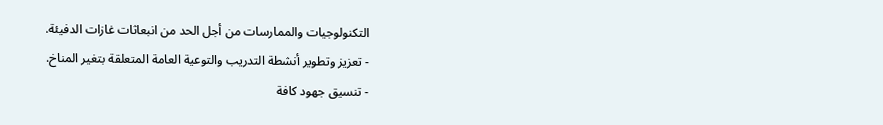التكنولوجيات والممارسات من أجل الحد من انبعاثات غازات الدفيئة.
- تعزيز وتطوير أنشطة التدريب والتوعية العامة المتعلقة بتغير المناخ.
- تنسيق جهود كافة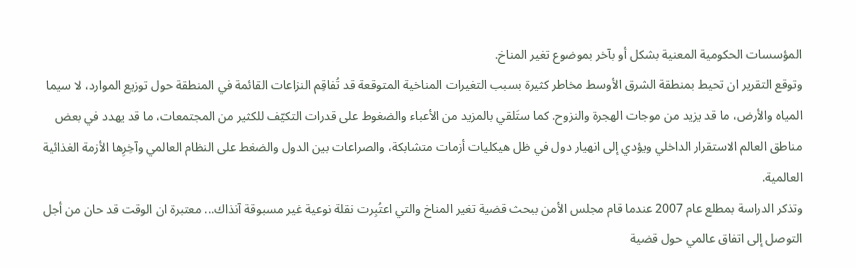المؤسسات الحكومية المعنية بشكل أو بآخر بموضوع تغير المناخ.
وتوقع التقرير ان تحيط بمنطقة الشرق الأوسط مخاطر كثيرة بسبب التغيرات المناخية المتوقعة قد تُفاقِم النزاعات القائمة في المنطقة حول توزيع الموارد، لا سيما المياه والأرض، ما قد يزيد من موجات الهجرة والنزوح. كما ستَلقي بالمزيد من الأعباء والضغوط على قدرات التكيّف للكثير من المجتمعات، ما قد يهدد في بعض مناطق العالم الاستقرار الداخلي ويؤدي إلى انهيار دول في ظل هيكليات أزمات متشابكة، والصراعات بين الدول والضغط على النظام العالمي وآخِرِها الأزمة الغذائية العالمية.
وتذكر الدراسة بمطلع عام 2007 عندما قام مجلس الأمن ببحث قضية تغير المناخ والتي اعتُبِرت نقلة نوعية غير مسبوقة آنذاك... معتبرة ان الوقت قد حان من أجل التوصل إلى اتفاق عالمي حول قضية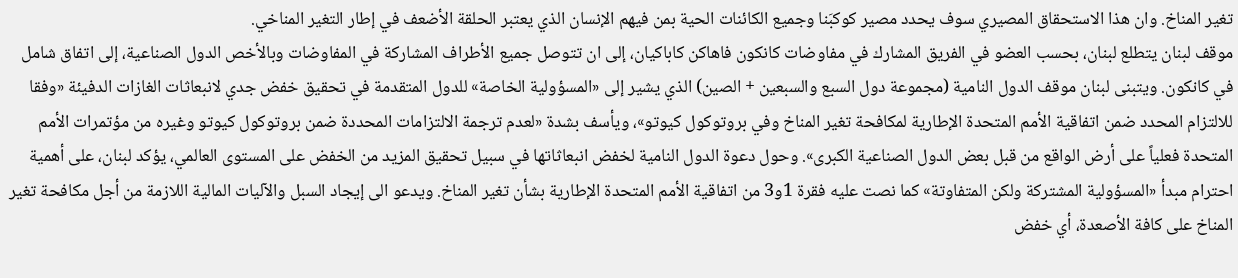تغير المناخ. وان هذا الاستحقاق المصيري سوف يحدد مصير كوكبَنا وجميع الكائنات الحية بمن فيهم الإنسان الذي يعتبر الحلقة الأضعف في إطار التغير المناخي.
موقف لبنان يتطلع لبنان، بحسب العضو في الفريق المشارك في مفاوضات كانكون فاهاكن كاباكيان، إلى ان تتوصل جميع الأطراف المشاركة في المفاوضات وبالأخص الدول الصناعية، إلى اتفاق شامل في كانكون. ويتبنى لبنان موقف الدول النامية (مجموعة دول السبع والسبعين + الصين) الذي يشير إلى «المسؤولية الخاصة» للدول المتقدمة في تحقيق خفض جدي لانبعاثات الغازات الدفيئة «وفقا للالتزام المحدد ضمن اتفاقية الأمم المتحدة الإطارية لمكافحة تغير المناخ وفي بروتوكول كيوتو»، ويأسف بشدة «لعدم ترجمة الالتزامات المحددة ضمن بروتوكول كيوتو وغيره من مؤتمرات الأمم المتحدة فعلياً على أرض الواقع من قبل بعض الدول الصناعية الكبرى». وحول دعوة الدول النامية لخفض انبعاثاتها في سبيل تحقيق المزيد من الخفض على المستوى العالمي، يؤكد لبنان، على أهمية احترام مبدأ «المسؤولية المشتركة ولكن المتفاوتة» كما نصت عليه فقرة 1و3 من اتفاقية الأمم المتحدة الإطارية بشأن تغير المناخ. ويدعو الى إيجاد السبل والآليات المالية اللازمة من أجل مكافحة تغير المناخ على كافة الأصعدة، أي خفض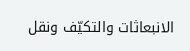الانبعاثات والتكيّف ونقل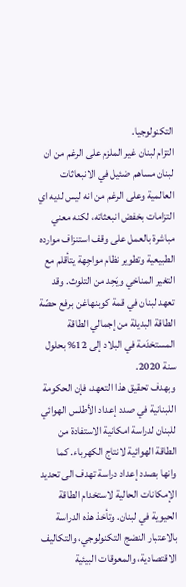التكنولوجيا.
التزام لبنان غير الملزم على الرغم من ان لبنان مساهم ضئيل في الانبعاثات العالمية وعلى الرغم من انه ليس لديه اي التزامات بخفض انبعثاته، لكنه معني مباشرة بالعمل على وقف استنزاف موارده الطبيعية وتطوير نظام مواجِهة يتأقلم مع التغير المناخي ويَحِد من التلوث. وقد تعهد لبنان في قمة كوبنهاغن برفع حصّة الطاقة البديلة من إجمالي الطاقة المستخدَمة في البلاد إلى 12% بحلول سنة 2020.
وبهدف تحقيق هذا التعهد، فإن الحكومة اللبنانية في صدد إعداد الأطلس الهوائي للبنان لدراسة امكانية الاستفادة من الطاقة الهوائية لانتاج الكهرباء. كما وانها بصدد إعداد دراسة تهدف الى تحديد الإمكانات الحالية لاستخدام الطاقة الحيوية في لبنان. وتأخذ هذه الدراسة بالاعتبار النضج التكنولوجي، والتكاليف الاقتصادية، والمعوقات البيئية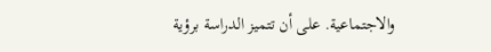والاجتماعية. على أن تتميز الدراسة برؤية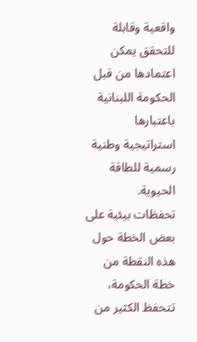واقعية وقابلة للتحقق يمكن اعتمادها من قبل الحكومة اللبنانية باعتبارها استراتيجية وطنية رسمية للطاقة الحيوية.
تحفظات بيئية على بعض الخطة حول هذه النقطة من خطة الحكومة، تتحفظ الكثير من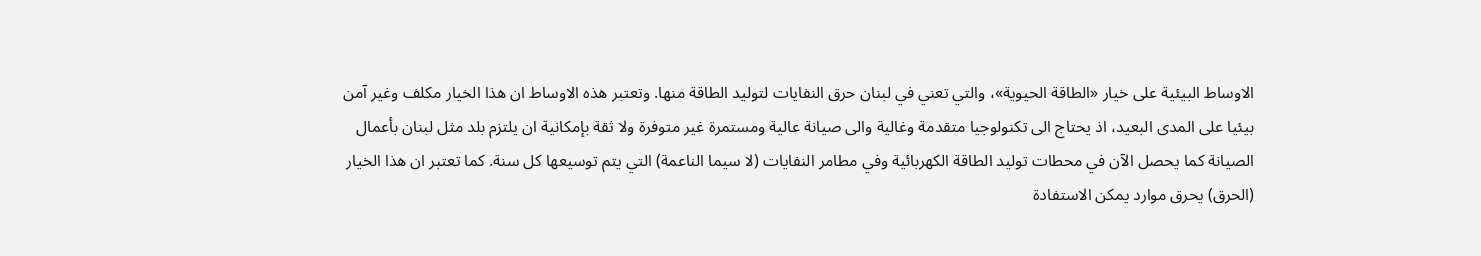الاوساط البيئية على خيار «الطاقة الحيوية»، والتي تعني في لبنان حرق النفايات لتوليد الطاقة منها. وتعتبر هذه الاوساط ان هذا الخيار مكلف وغير آمن بيئيا على المدى البعيد، اذ يحتاج الى تكنولوجيا متقدمة وغالية والى صيانة عالية ومستمرة غير متوفرة ولا ثقة بإمكانية ان يلتزم بلد مثل لبنان بأعمال الصيانة كما يحصل الآن في محطات توليد الطاقة الكهربائية وفي مطامر النفايات (لا سيما الناعمة) التي يتم توسيعها كل سنة. كما تعتبر ان هذا الخيار (الحرق) يحرق موارد يمكن الاستفادة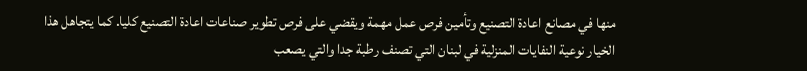منها في مصانع اعادة التصنيع وتأمين فرص عمل مهمة ويقضي على فرص تطوير صناعات اعادة التصنيع كليا. كما يتجاهل هذا الخيار نوعية النفايات المنزلية في لبنان التي تصنف رطبة جدا والتي يصعب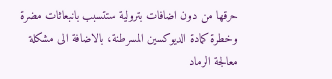حرقها من دون اضافات بترولية ستتسبب بانبعاثات مضرة وخطرة كمادة الديوكسين المسرطنة، بالاضافة الى مشكلة معالجة الرماد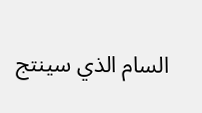السام الذي سينتج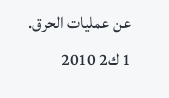عن عمليات الحرق.
1 ك2 2010